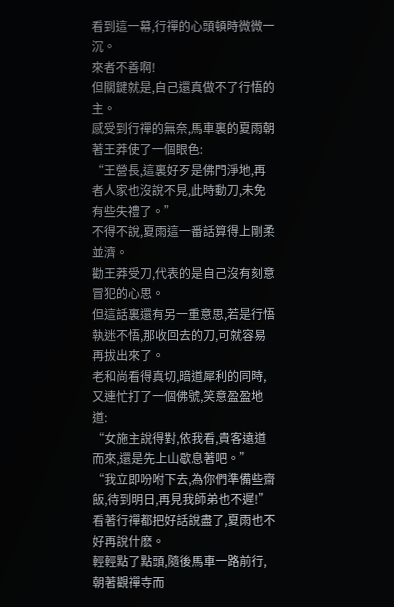看到這一幕,行禪的心頭頓時微微一沉。
來者不善啊!
但關鍵就是,自己還真做不了行悟的主。
感受到行禪的無奈,馬車裏的夏雨朝著王莽使了一個眼色:
“王營長,這裏好歹是佛門淨地,再者人家也沒說不見,此時動刀,未免有些失禮了。”
不得不說,夏雨這一番話算得上剛柔並濟。
勸王莽受刀,代表的是自己沒有刻意冒犯的心思。
但這話裏還有另一重意思,若是行悟執迷不悟,那收回去的刀,可就容易再拔出來了。
老和尚看得真切,暗道犀利的同時,又連忙打了一個佛號,笑意盈盈地道:
“女施主說得對,依我看,貴客遠道而來,還是先上山歇息著吧。”
“我立即吩咐下去,為你們準備些齋飯,待到明日,再見我師弟也不遲!”
看著行禪都把好話說盡了,夏雨也不好再說什麽。
輕輕點了點頭,隨後馬車一路前行,朝著觀禪寺而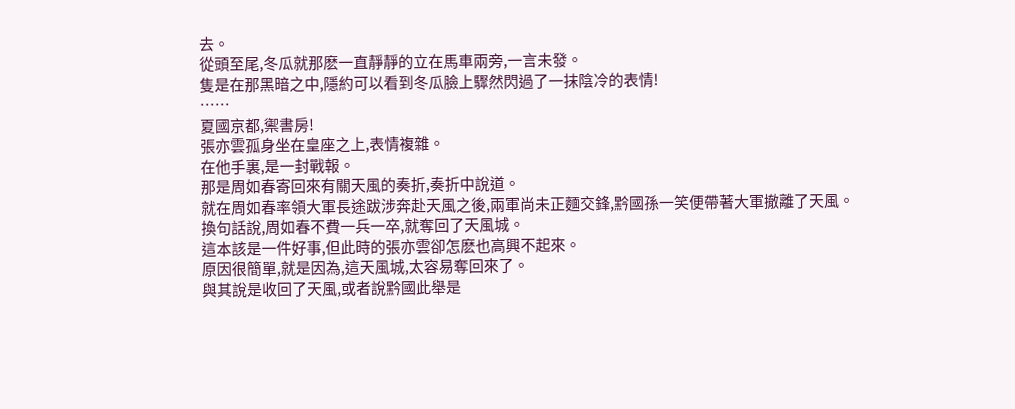去。
從頭至尾,冬瓜就那麽一直靜靜的立在馬車兩旁,一言未發。
隻是在那黑暗之中,隱約可以看到冬瓜臉上驟然閃過了一抹陰冷的表情!
……
夏國京都,禦書房!
張亦雲孤身坐在皇座之上,表情複雜。
在他手裏,是一封戰報。
那是周如春寄回來有關天風的奏折,奏折中說道。
就在周如春率領大軍長途跋涉奔赴天風之後,兩軍尚未正麵交鋒,黔國孫一笑便帶著大軍撤離了天風。
換句話說,周如春不費一兵一卒,就奪回了天風城。
這本該是一件好事,但此時的張亦雲卻怎麽也高興不起來。
原因很簡單,就是因為,這天風城,太容易奪回來了。
與其說是收回了天風,或者說黔國此舉是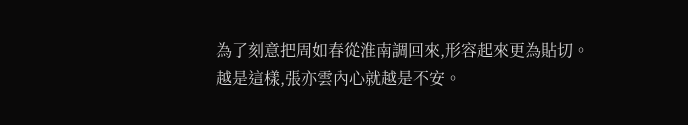為了刻意把周如春從淮南調回來,形容起來更為貼切。
越是這樣,張亦雲內心就越是不安。